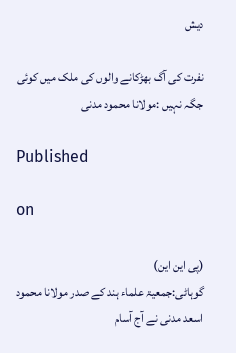دیش

نفرت کی آگ بھڑکانے والوں کی ملک میں کوئی جگہ نہیں :مولانا محمود مدنی

Published

on

(پی این این)
گوہاٹی:جمعیۃ علماء ہند کے صدر مولانا محمود اسعد مدنی نے آج آسام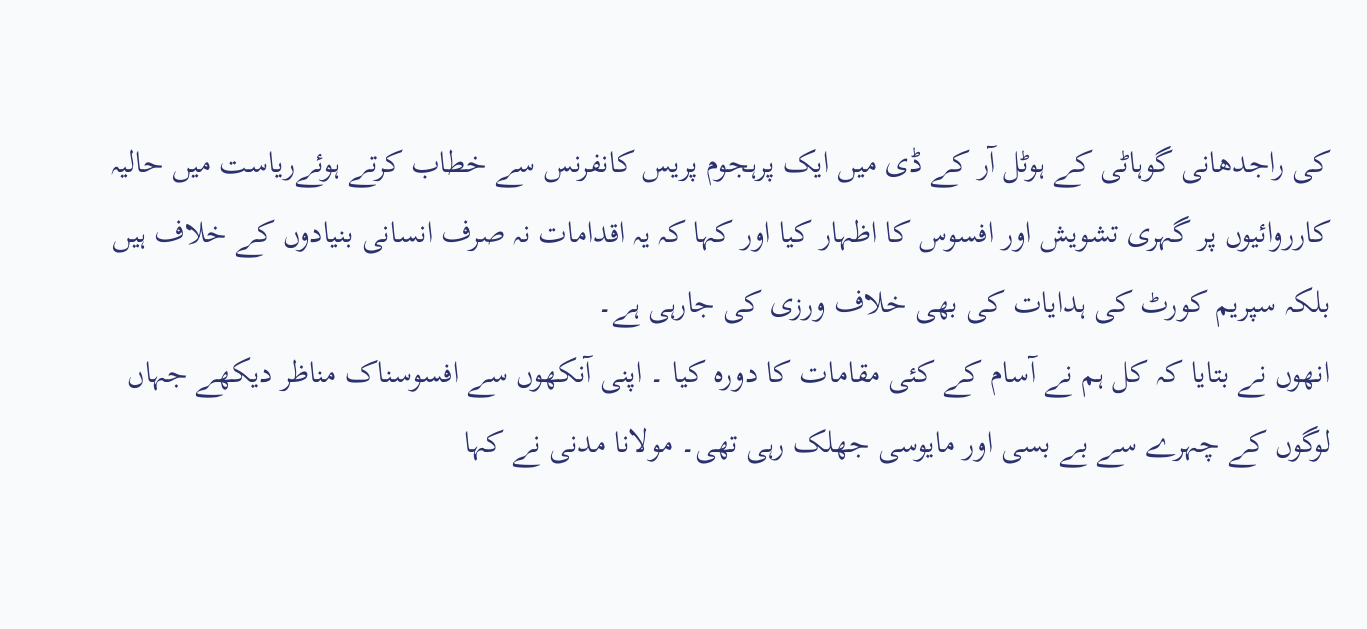کی راجدھانی گوہاٹی کے ہوٹل آر کے ڈی میں ایک پرہجوم پریس کانفرنس سے خطاب کرتے ہوئےریاست میں حالیہ کارروائیوں پر گہری تشویش اور افسوس کا اظہار کیا اور کہا کہ یہ اقدامات نہ صرف انسانی بنیادوں کے خلاف ہیں بلکہ سپریم کورٹ کی ہدایات کی بھی خلاف ورزی کی جارہی ہے۔
انھوں نے بتایا کہ کل ہم نے آسام کے کئی مقامات کا دورہ کیا ۔ اپنی آنکھوں سے افسوسناک مناظر دیکھے جہاں لوگوں کے چہرے سے بے بسی اور مایوسی جھلک رہی تھی۔ مولانا مدنی نے کہا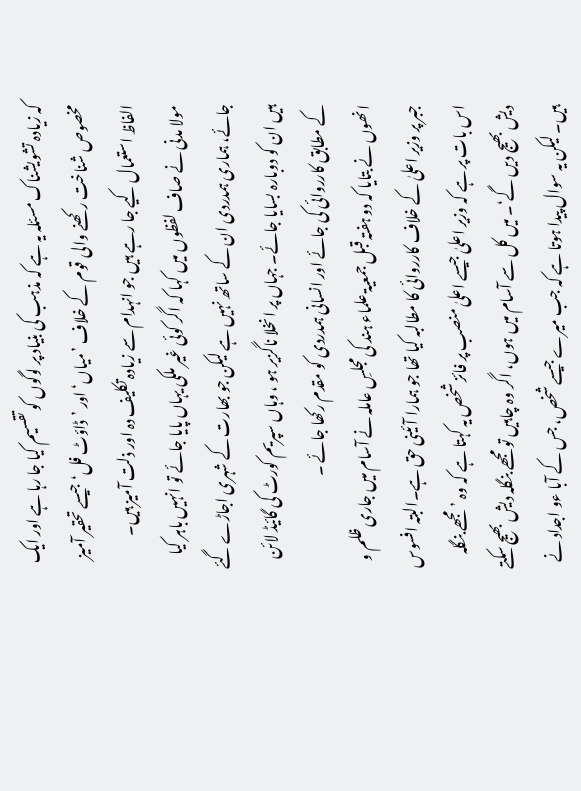کہ زیادہ تشویشناک مسئلہ یہ ہے کہ مذہب کی بنیاد پر لوگوں کو تقسیم کیا جا رہا ہے اور ایک مخصوص شناخت رکھنے والی قوم کے خلاف ’میاں‘ اور ’ڈاؤٹ فل‘ جیسے تحقیر آمیز الفاظ استعمال کیے جا رہے ہیں جو انہدام سے زیادہ تکلیف دہ اور ذلت آمیز ہیں۔
مولا مدنی نے صاف لفظوں میں کہا کہ اگر کوئی غیر ملکی یہاں پایا جائے تو انہیں باہر کیا جائے، ہماری ہمدردی ان کے ساتھ نہیں ہے لیکن جو بھارت کے شہری اجاڑے گئے ہیں ان کو دوبارہ بسایا جائے۔ جہاں پر انخلا ناگزیر ہو ، وہاں سپریم کورٹ کی گائیڈ لائن کے مطابق کارروائی کی جائے اور انسانی ہمدردی کو مقدم رکھا جائے ۔
انھوں نے بتایا کہ دو ہفتہ قبل جمعیۃ علماء ہند کی مجلسِ عاملہ نے آسام میں جاری ظلم و جبر پر وزیر اعلیٰ کے خلاف کارروائی کا مطالبہ کیا تھا جو ہمارا آئینی حق ہے۔البتہ افسوس اس بات پر ہے کہ وزیر اعلیٰ جیسے اعلیٰ منصب پر فائز شخص یہ کہتا ہے کہ وہ ’مجھے بنگلہ دیش بھیج دیں گے‘۔ میں کل سے آسام میں ہوں، اگر وہ چاہیں تو مجھے بنگلہ دیش بھیج سکتے ہیں۔ لیکن یہ سوال پیدا ہوتا ہے کہ جب میرے جیسے شخص، جس کے آبا ءو اجداد نے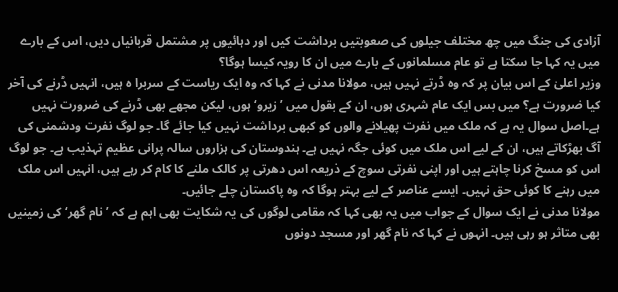آزادی کی جنگ میں چھ مختلف جیلوں کی صعوبتیں برداشت کیں اور دہائیوں پر مشتمل قربانیاں دیں، اس کے بارے میں یہ کہا جا سکتا ہے تو عام مسلمانوں کے بارے میں ان کا رویہ کیسا ہوگا؟
وزیر اعلیٰ کے اس بیان پر کہ وہ ڈرتے نہیں ہیں، مولانا مدنی نے کہا کہ وہ ایک ریاست کے سربرا ہ ہیں، انہیں ڈرنے کی آخر کیا ضرورت ہے؟ میں بس ایک عام شہری ہوں، ان کے بقول میں ’زیرو‘ ہوں، لیکن مجھے بھی ڈرنے کی ضرورت نہیں ہے۔اصل سوال یہ ہے کہ ملک میں نفرت پھیلانے والوں کو کبھی برداشت نہیں کیا جائے گا۔ جو لوگ نفرت ودشمنی کی آگ بھڑکاتے ہیں، ان کے لیے اس ملک میں کوئی جگہ نہیں ہے۔ ہندوستان کی ہزاروں سالہ پرانی عظیم تہذیب ہے۔ جو لوگ اس کو مسخ کرنا چاہتے ہیں اور اپنی نفرتی سوچ کے ذریعہ اس دھرتی پر کالک ملنے کا کام کر رہے ہیں، انہیں اس ملک میں رہنے کا کوئی حق نہیں۔ ایسے عناصر کے لیے بہتر ہوگا کہ وہ پاکستان چلے جائیں۔
مولانا مدنی نے ایک سوال کے جواب میں یہ بھی کہا کہ مقامی لوگوں کی یہ شکایت بھی اہم ہے کہ ’نام گھر‘ کی زمینیں بھی متاثر ہو رہی ہیں۔ انہوں نے کہا کہ نام گھر اور مسجد دونوں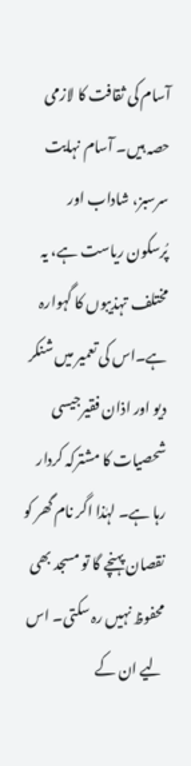آسام کی ثقافت کا لازمی حصہ ہیں۔ آسام نہایت سرسبز، شاداب اور پُرسکون ریاست ہے، یہ مختلف تہذیبوں کا گہوارہ ہے۔اس کی تعمیر میں شنکر دیو اور اذان فقیرجیسی شحصیات کا مشترکہ کردار رہا ہے۔ لہٰذا اگر نام گھر کو نقصان پہنچے گا تو مسجد بھی محفوظ نہیں رہ سکتی۔ اس لیے ان کے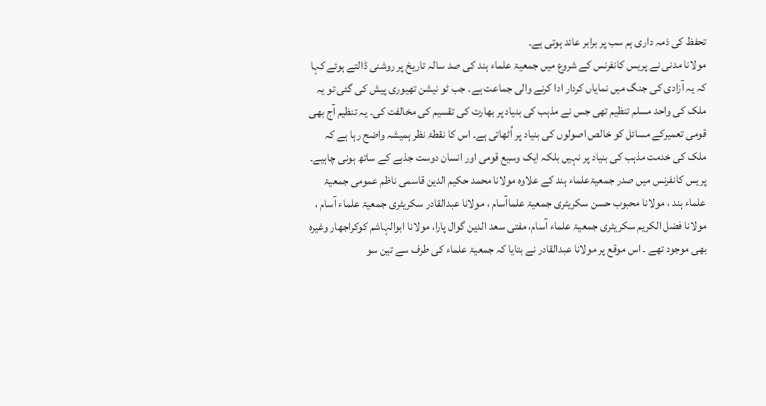تحفظ کی ذمہ داری ہم سب پر برابر عائد ہوتی ہے۔
مولانا مدنی نے پریس کانفرنس کے شروع میں جمعیۃ علماء ہند کی صد سالہ تاریخ پر روشنی ڈالتے ہوئے کہا کہ یہ آزادی کی جنگ میں نمایاں کردار ادا کرنے والی جماعت ہے۔ جب ٹو نیشن تھیوری پیش کی گئی تو یہ ملک کی واحد مسلم تنظیم تھی جس نے مذہب کی بنیاد پر بھارت کی تقسیم کی مخالفت کی۔ یہ تنظیم آج بھی قومی تعمیرکے مسائل کو خالص اصولوں کی بنیاد پر اُٹھاتی ہے۔ اس کا نقطۂ نظر ہمیشہ واضح رہا ہے کہ ملک کی خدمت مذہب کی بنیاد پر نہیں بلکہ ایک وسیع قومی اور انسان دوست جذبے کے ساتھ ہونی چاہیے۔
پریس کانفرنس میں صدر جمعیۃعلماء ہند کے علاوہ مولانا محمد حکیم الدین قاسمی ناظم عمومی جمعیۃ علماء ہند ، مولانا محبوب حسن سکریٹری جمعیۃ علماآسام ، مولانا عبدالقادر سکریٹری جمعیۃ علماء آسام ، مولانا فضل الکریم سکریٹری جمعیۃ علماء آسام، مفتی سعد الدین گوال پارا، مولانا ابوالہاشم کوکراجھار وغیرہ بھی موجود تھے ۔ اس موقع پر مولانا عبدالقادر نے بتایا کہ جمعیۃ علماء کی طرف سے تین سو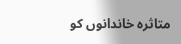متاثرہ خاندانوں کو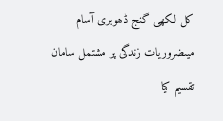کل لکھی گنج ڈھوبری آسام میںضروریات زندگی پر مشتمل سامان تقسیم کیا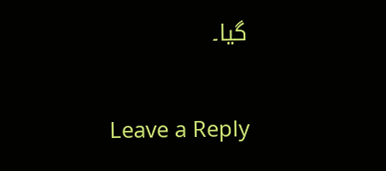گیا۔

Leave a Reply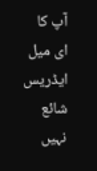آپ کا ای میل ایڈریس شائع نہیں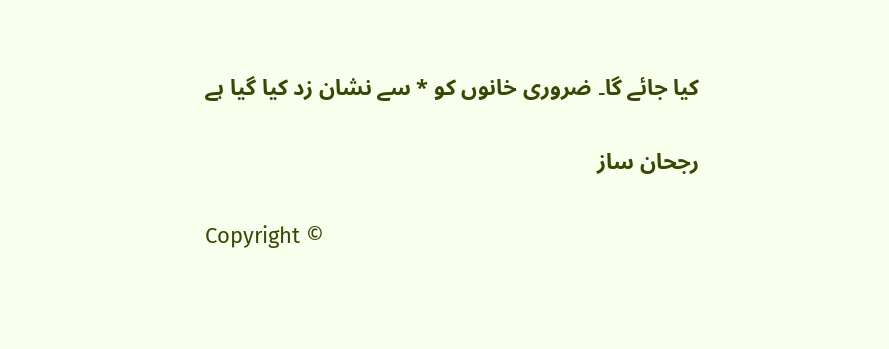کیا جائے گا۔ ضروری خانوں کو * سے نشان زد کیا گیا ہے

رجحان ساز

Copyright ©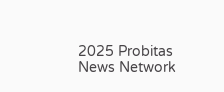2025 Probitas News Network